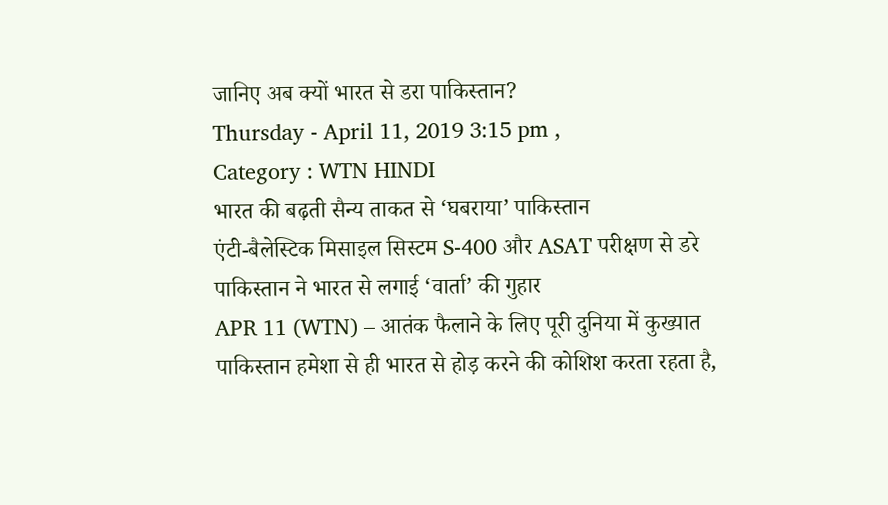जानिए अब क्यों भारत से डरा पाकिस्तान?
Thursday - April 11, 2019 3:15 pm ,
Category : WTN HINDI
भारत की बढ़ती सैन्य ताकत से ‘घबराया’ पाकिस्तान
एंटी-बैलेस्टिक मिसाइल सिस्टम S-400 और ASAT परीक्षण से डरे पाकिस्तान ने भारत से लगाई ‘वार्ता’ की गुहार
APR 11 (WTN) – आतंक फैलाने के लिए पूरी दुनिया में कुख्यात पाकिस्तान हमेशा से ही भारत से होड़ करने की कोशिश करता रहता है,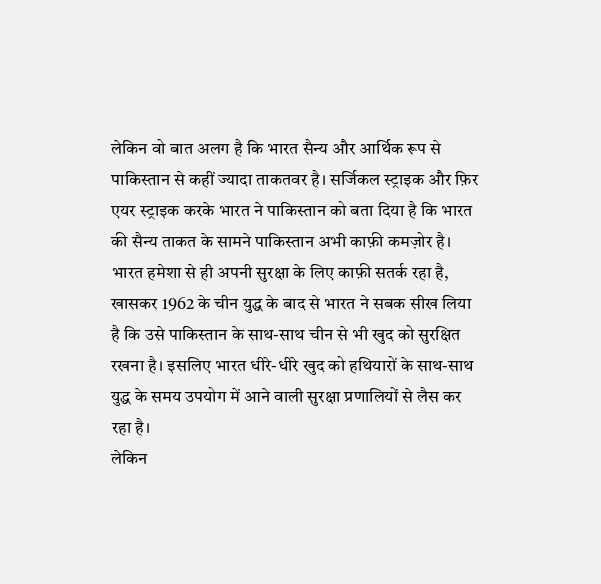लेकिन वो बात अलग है कि भारत सैन्य और आर्थिक रूप से पाकिस्तान से कहीं ज्यादा ताकतवर है। सर्जिकल स्ट्राइक और फ़िर एयर स्ट्राइक करके भारत ने पाकिस्तान को बता दिया है कि भारत की सैन्य ताकत के सामने पाकिस्तान अभी काफ़ी कमज़ोर है।
भारत हमेशा से ही अपनी सुरक्षा के लिए काफ़ी सतर्क रहा है, खासकर 1962 के चीन युद्ध के बाद से भारत ने सबक सीख लिया है कि उसे पाकिस्तान के साथ-साथ चीन से भी खुद को सुरक्षित रखना है। इसलिए भारत धीरे-धीरे खुद को हथियारों के साथ-साथ युद्ध के समय उपयोग में आने वाली सुरक्षा प्रणालियों से लैस कर रहा है।
लेकिन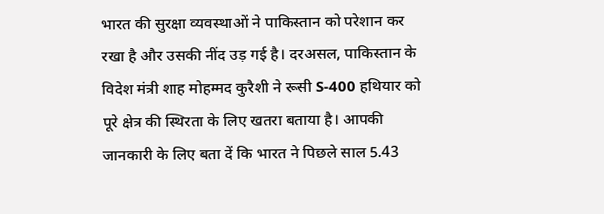भारत की सुरक्षा व्यवस्थाओं ने पाकिस्तान को परेशान कर रखा है और उसकी नींद उड़ गई है। दरअसल, पाकिस्तान के विदेश मंत्री शाह मोहम्मद कुरैशी ने रूसी S-400 हथियार को पूरे क्षेत्र की स्थिरता के लिए खतरा बताया है। आपकी जानकारी के लिए बता दें कि भारत ने पिछले साल 5.43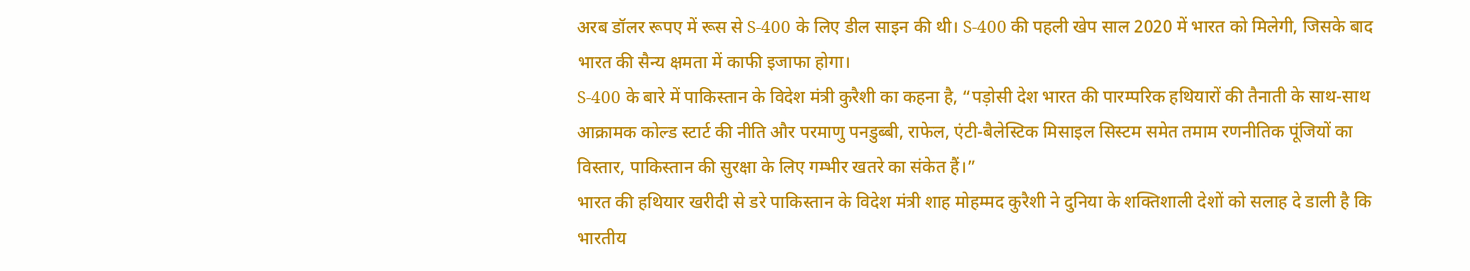अरब डॉलर रूपए में रूस से S-400 के लिए डील साइन की थी। S-400 की पहली खेप साल 2020 में भारत को मिलेगी, जिसके बाद भारत की सैन्य क्षमता में काफी इजाफा होगा।
S-400 के बारे में पाकिस्तान के विदेश मंत्री कुरैशी का कहना है, “पड़ोसी देश भारत की पारम्परिक हथियारों की तैनाती के साथ-साथ आक्रामक कोल्ड स्टार्ट की नीति और परमाणु पनडुब्बी, राफेल, एंटी-बैलेस्टिक मिसाइल सिस्टम समेत तमाम रणनीतिक पूंजियों का विस्तार, पाकिस्तान की सुरक्षा के लिए गम्भीर खतरे का संकेत हैं।”
भारत की हथियार खरीदी से डरे पाकिस्तान के विदेश मंत्री शाह मोहम्मद कुरैशी ने दुनिया के शक्तिशाली देशों को सलाह दे डाली है कि भारतीय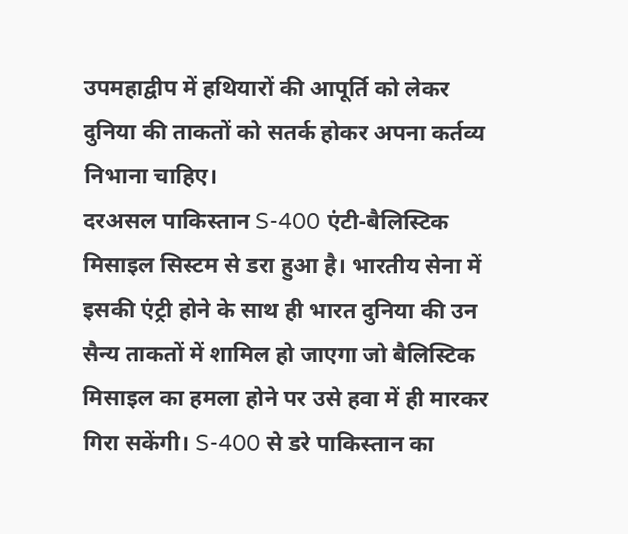उपमहाद्वीप में हथियारों की आपूर्ति को लेकर दुनिया की ताकतों को सतर्क होकर अपना कर्तव्य निभाना चाहिए।
दरअसल पाकिस्तान S-400 एंटी-बैलिस्टिक मिसाइल सिस्टम से डरा हुआ है। भारतीय सेना में इसकी एंट्री होने के साथ ही भारत दुनिया की उन सैन्य ताकतों में शामिल हो जाएगा जो बैलिस्टिक मिसाइल का हमला होने पर उसे हवा में ही मारकर गिरा सकेंगी। S-400 से डरे पाकिस्तान का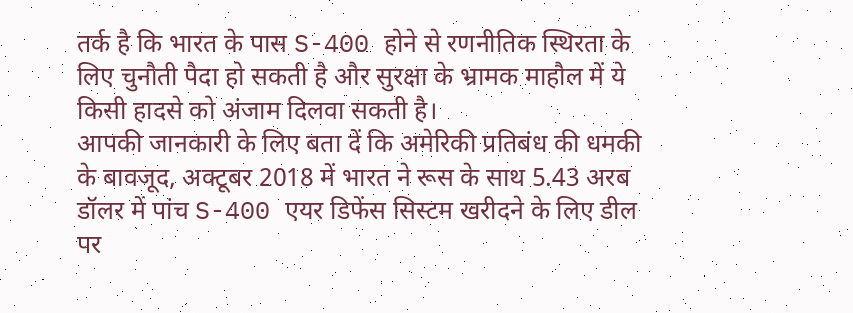तर्क है कि भारत के पास S-400 होने से रणनीतिक स्थिरता के लिए चुनौती पैदा हो सकती है और सुरक्षा के भ्रामक माहौल में ये किसी हादसे को अंजाम दिलवा सकती है।
आपकी जानकारी के लिए बता दें कि अमेरिकी प्रतिबंध की धमकी के बावजूद, अक्टूबर 2018 में भारत ने रूस के साथ 5.43 अरब डॉलर में पांच S-400 एयर डिफेंस सिस्टम खरीदने के लिए डील पर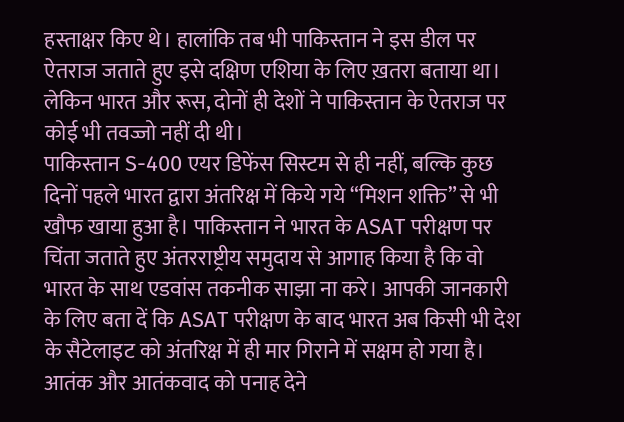हस्ताक्षर किए थे। हालांकि तब भी पाकिस्तान ने इस डील पर ऐतराज जताते हुए इसे दक्षिण एशिया के लिए ख़तरा बताया था। लेकिन भारत और रूस, दोनों ही देशों ने पाकिस्तान के ऐतराज पर कोई भी तवज्जो नहीं दी थी।
पाकिस्तान S-400 एयर डिफेंस सिस्टम से ही नहीं, बल्कि कुछ दिनों पहले भारत द्वारा अंतरिक्ष में किये गये “मिशन शक्ति” से भी खौफ खाया हुआ है। पाकिस्तान ने भारत के ASAT परीक्षण पर चिंता जताते हुए अंतरराष्ट्रीय समुदाय से आगाह किया है कि वो भारत के साथ एडवांस तकनीक साझा ना करे। आपकी जानकारी के लिए बता दें कि ASAT परीक्षण के बाद भारत अब किसी भी देश के सैटेलाइट को अंतरिक्ष में ही मार गिराने में सक्षम हो गया है।
आतंक और आतंकवाद को पनाह देने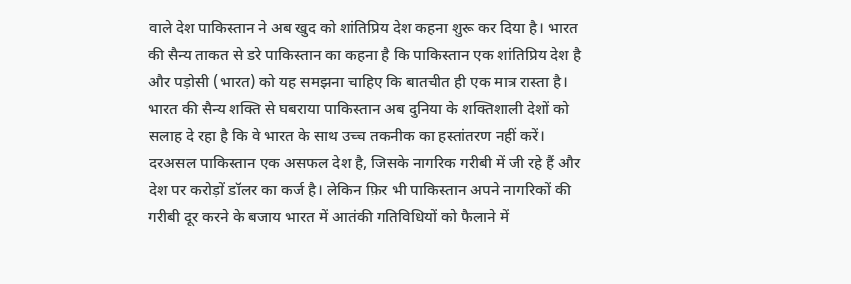वाले देश पाकिस्तान ने अब खुद को शांतिप्रिय देश कहना शुरू कर दिया है। भारत की सैन्य ताकत से डरे पाकिस्तान का कहना है कि पाकिस्तान एक शांतिप्रिय देश है और पड़ोसी (भारत) को यह समझना चाहिए कि बातचीत ही एक मात्र रास्ता है।
भारत की सैन्य शक्ति से घबराया पाकिस्तान अब दुनिया के शक्तिशाली देशों को सलाह दे रहा है कि वे भारत के साथ उच्च तकनीक का हस्तांतरण नहीं करें। दरअसल पाकिस्तान एक असफल देश है, जिसके नागरिक गरीबी में जी रहे हैं और देश पर करोड़ों डॉलर का कर्ज है। लेकिन फ़िर भी पाकिस्तान अपने नागरिकों की गरीबी दूर करने के बजाय भारत में आतंकी गतिविधियों को फैलाने में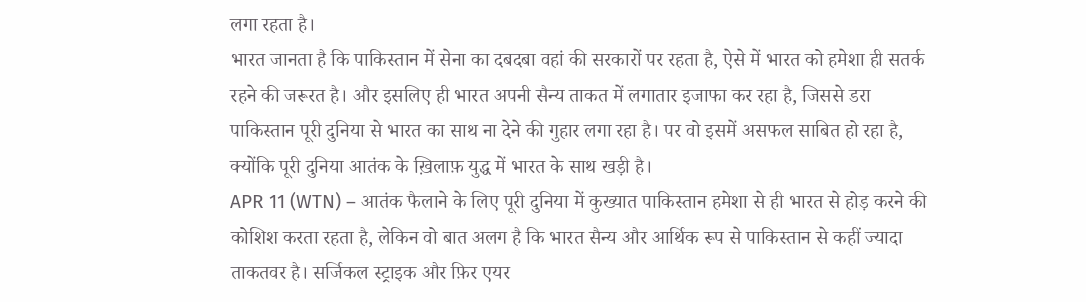लगा रहता है।
भारत जानता है कि पाकिस्तान में सेना का दबदबा वहां की सरकारों पर रहता है, ऐसे में भारत को हमेशा ही सतर्क रहने की जरूरत है। और इसलिए ही भारत अपनी सैन्य ताकत में लगातार इजाफा कर रहा है, जिससे डरा पाकिस्तान पूरी दुनिया से भारत का साथ ना देने की गुहार लगा रहा है। पर वो इसमें असफल साबित हो रहा है, क्योंकि पूरी दुनिया आतंक के ख़िलाफ़ युद्ध में भारत के साथ खड़ी है।
APR 11 (WTN) – आतंक फैलाने के लिए पूरी दुनिया में कुख्यात पाकिस्तान हमेशा से ही भारत से होड़ करने की कोशिश करता रहता है, लेकिन वो बात अलग है कि भारत सैन्य और आर्थिक रूप से पाकिस्तान से कहीं ज्यादा ताकतवर है। सर्जिकल स्ट्राइक और फ़िर एयर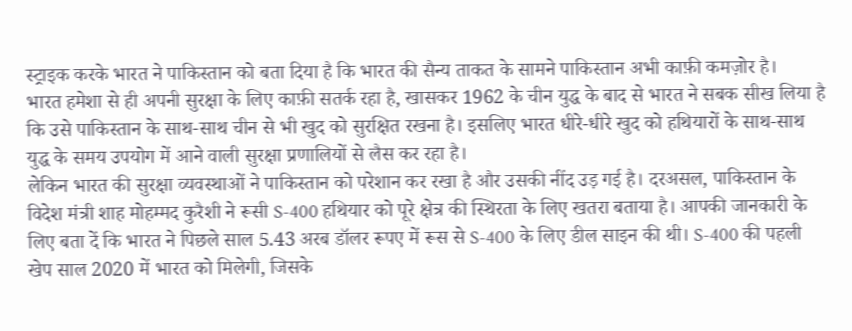स्ट्राइक करके भारत ने पाकिस्तान को बता दिया है कि भारत की सैन्य ताकत के सामने पाकिस्तान अभी काफ़ी कमज़ोर है।
भारत हमेशा से ही अपनी सुरक्षा के लिए काफ़ी सतर्क रहा है, खासकर 1962 के चीन युद्ध के बाद से भारत ने सबक सीख लिया है कि उसे पाकिस्तान के साथ-साथ चीन से भी खुद को सुरक्षित रखना है। इसलिए भारत धीरे-धीरे खुद को हथियारों के साथ-साथ युद्ध के समय उपयोग में आने वाली सुरक्षा प्रणालियों से लैस कर रहा है।
लेकिन भारत की सुरक्षा व्यवस्थाओं ने पाकिस्तान को परेशान कर रखा है और उसकी नींद उड़ गई है। दरअसल, पाकिस्तान के विदेश मंत्री शाह मोहम्मद कुरैशी ने रूसी S-400 हथियार को पूरे क्षेत्र की स्थिरता के लिए खतरा बताया है। आपकी जानकारी के लिए बता दें कि भारत ने पिछले साल 5.43 अरब डॉलर रूपए में रूस से S-400 के लिए डील साइन की थी। S-400 की पहली खेप साल 2020 में भारत को मिलेगी, जिसके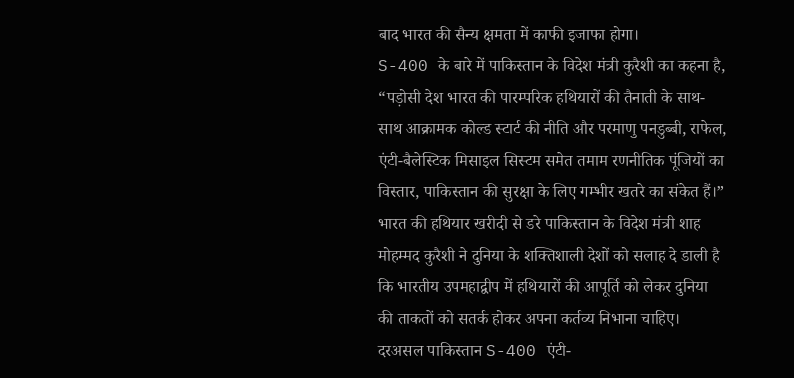बाद भारत की सैन्य क्षमता में काफी इजाफा होगा।
S-400 के बारे में पाकिस्तान के विदेश मंत्री कुरैशी का कहना है, “पड़ोसी देश भारत की पारम्परिक हथियारों की तैनाती के साथ-साथ आक्रामक कोल्ड स्टार्ट की नीति और परमाणु पनडुब्बी, राफेल, एंटी-बैलेस्टिक मिसाइल सिस्टम समेत तमाम रणनीतिक पूंजियों का विस्तार, पाकिस्तान की सुरक्षा के लिए गम्भीर खतरे का संकेत हैं।”
भारत की हथियार खरीदी से डरे पाकिस्तान के विदेश मंत्री शाह मोहम्मद कुरैशी ने दुनिया के शक्तिशाली देशों को सलाह दे डाली है कि भारतीय उपमहाद्वीप में हथियारों की आपूर्ति को लेकर दुनिया की ताकतों को सतर्क होकर अपना कर्तव्य निभाना चाहिए।
दरअसल पाकिस्तान S-400 एंटी-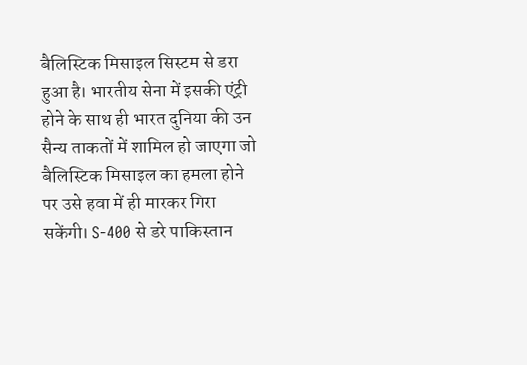बैलिस्टिक मिसाइल सिस्टम से डरा हुआ है। भारतीय सेना में इसकी एंट्री होने के साथ ही भारत दुनिया की उन सैन्य ताकतों में शामिल हो जाएगा जो बैलिस्टिक मिसाइल का हमला होने पर उसे हवा में ही मारकर गिरा सकेंगी। S-400 से डरे पाकिस्तान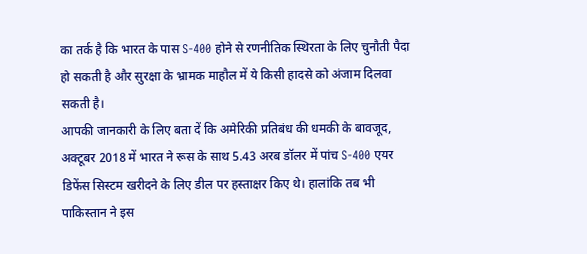का तर्क है कि भारत के पास S-400 होने से रणनीतिक स्थिरता के लिए चुनौती पैदा हो सकती है और सुरक्षा के भ्रामक माहौल में ये किसी हादसे को अंजाम दिलवा सकती है।
आपकी जानकारी के लिए बता दें कि अमेरिकी प्रतिबंध की धमकी के बावजूद, अक्टूबर 2018 में भारत ने रूस के साथ 5.43 अरब डॉलर में पांच S-400 एयर डिफेंस सिस्टम खरीदने के लिए डील पर हस्ताक्षर किए थे। हालांकि तब भी पाकिस्तान ने इस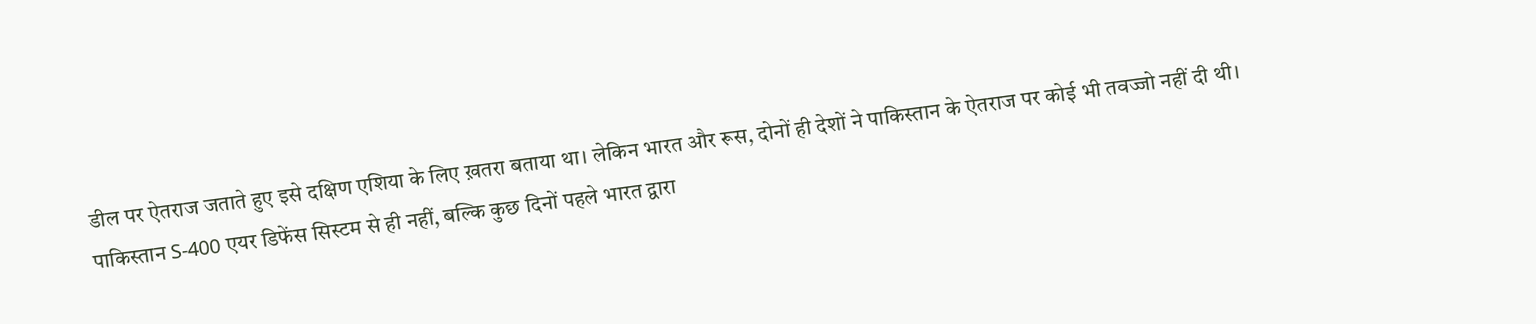डील पर ऐतराज जताते हुए इसे दक्षिण एशिया के लिए ख़तरा बताया था। लेकिन भारत और रूस, दोनों ही देशों ने पाकिस्तान के ऐतराज पर कोई भी तवज्जो नहीं दी थी।
पाकिस्तान S-400 एयर डिफेंस सिस्टम से ही नहीं, बल्कि कुछ दिनों पहले भारत द्वारा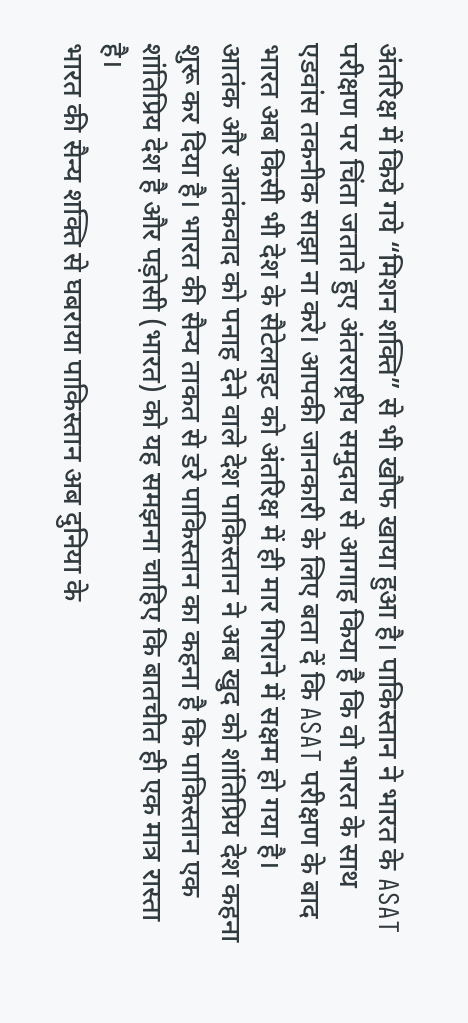अंतरिक्ष में किये गये “मिशन शक्ति” से भी खौफ खाया हुआ है। पाकिस्तान ने भारत के ASAT परीक्षण पर चिंता जताते हुए अंतरराष्ट्रीय समुदाय से आगाह किया है कि वो भारत के साथ एडवांस तकनीक साझा ना करे। आपकी जानकारी के लिए बता दें कि ASAT परीक्षण के बाद भारत अब किसी भी देश के सैटेलाइट को अंतरिक्ष में ही मार गिराने में सक्षम हो गया है।
आतंक और आतंकवाद को पनाह देने वाले देश पाकिस्तान ने अब खुद को शांतिप्रिय देश कहना शुरू कर दिया है। भारत की सैन्य ताकत से डरे पाकिस्तान का कहना है कि पाकिस्तान एक शांतिप्रिय देश है और पड़ोसी (भारत) को यह समझना चाहिए कि बातचीत ही एक मात्र रास्ता है।
भारत की सैन्य शक्ति से घबराया पाकिस्तान अब दुनिया के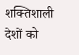शक्तिशाली देशों को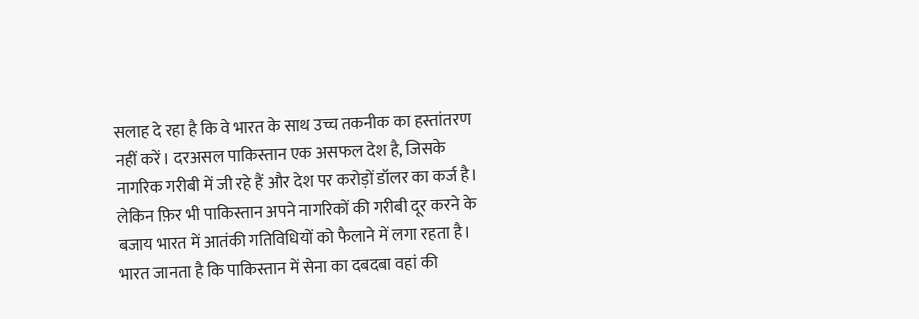सलाह दे रहा है कि वे भारत के साथ उच्च तकनीक का हस्तांतरण नहीं करें। दरअसल पाकिस्तान एक असफल देश है, जिसके नागरिक गरीबी में जी रहे हैं और देश पर करोड़ों डॉलर का कर्ज है। लेकिन फ़िर भी पाकिस्तान अपने नागरिकों की गरीबी दूर करने के बजाय भारत में आतंकी गतिविधियों को फैलाने में लगा रहता है।
भारत जानता है कि पाकिस्तान में सेना का दबदबा वहां की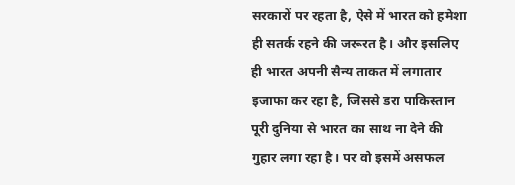सरकारों पर रहता है, ऐसे में भारत को हमेशा ही सतर्क रहने की जरूरत है। और इसलिए ही भारत अपनी सैन्य ताकत में लगातार इजाफा कर रहा है, जिससे डरा पाकिस्तान पूरी दुनिया से भारत का साथ ना देने की गुहार लगा रहा है। पर वो इसमें असफल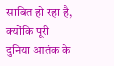साबित हो रहा है, क्योंकि पूरी दुनिया आतंक के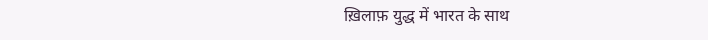ख़िलाफ़ युद्ध में भारत के साथ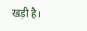खड़ी है।